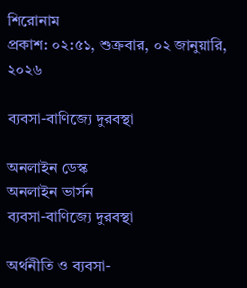শিরোনাম
প্রকাশ: ০২:৫১, শুক্রবার, ০২ জানুয়ারি, ২০২৬

ব্যবসা-বাণিজ্যে দুরবস্থা

অনলাইন ডেস্ক
অনলাইন ভার্সন
ব্যবসা-বাণিজ্যে দুরবস্থা

অর্থনীতি ও ব্যবসা-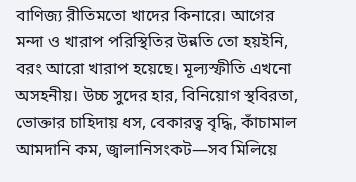বাণিজ্য রীতিমতো খাদের কিনারে। আগের মন্দা ও খারাপ পরিস্থিতির উন্নতি তো হয়ইনি, বরং আরো খারাপ হয়েছে। মূল্যস্ফীতি এখনো অসহনীয়। উচ্চ সুদের হার, বিনিয়োগ স্থবিরতা, ভোক্তার চাহিদায় ধস, বেকারত্ব বৃদ্ধি, কাঁচামাল আমদানি কম, জ্বালানিসংকট—সব মিলিয়ে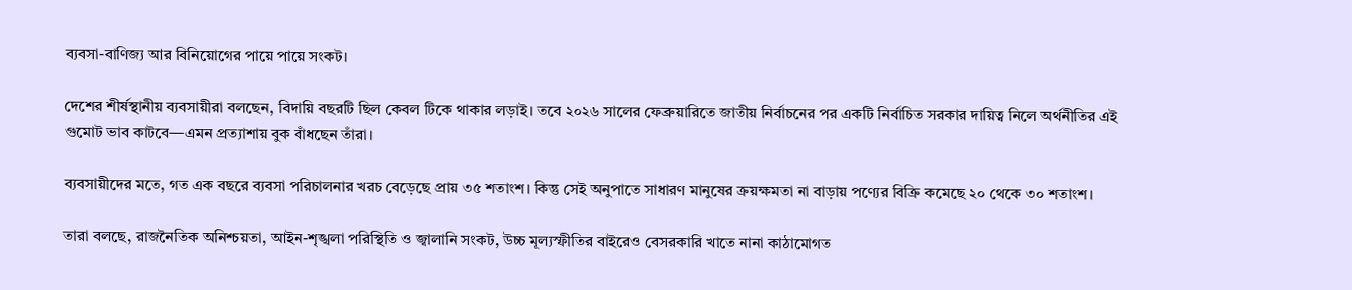ব্যবসা-বাণিজ্য আর বিনিয়োগের পায়ে পায়ে সংকট।

দেশের শীর্ষস্থানীয় ব্যবসায়ীরা বলছেন, বিদায়ি বছরটি ছিল কেবল টিকে থাকার লড়াই। তবে ২০২৬ সালের ফেব্রুয়ারিতে জাতীয় নির্বাচনের পর একটি নির্বাচিত সরকার দায়িত্ব নিলে অর্থনীতির এই গুমোট ভাব কাটবে—এমন প্রত্যাশায় বুক বাঁধছেন তাঁরা।

ব্যবসায়ীদের মতে, গত এক বছরে ব্যবসা পরিচালনার খরচ বেড়েছে প্রায় ৩৫ শতাংশ। কিন্তু সেই অনুপাতে সাধারণ মানুষের ক্রয়ক্ষমতা না বাড়ায় পণ্যের বিক্রি কমেছে ২০ থেকে ৩০ শতাংশ।

তারা বলছে, রাজনৈতিক অনিশ্চয়তা, আইন-শৃঙ্খলা পরিস্থিতি ও জ্বালানি সংকট, উচ্চ মূল্যস্ফীতির বাইরেও বেসরকারি খাতে নানা কাঠামোগত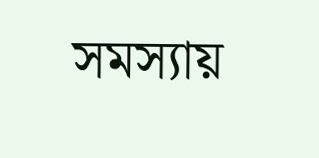সমস্যায়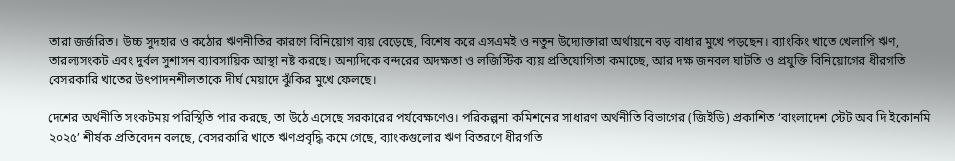তারা জর্জরিত। উচ্চ সুদহার ও কঠোর ঋণনীতির কারণে বিনিয়োগ ব্যয় বেড়েছে, বিশেষ করে এসএমই ও নতুন উদ্যোক্তারা অর্থায়নে বড় বাধার মুখে পড়ছেন। ব্যাংকিং খাতে খেলাপি ঋণ, তারল্যসংকট এবং দুর্বল সুশাসন ব্যাবসায়িক আস্থা নষ্ট করছে। অন্যদিকে বন্দরের অদক্ষতা ও লজিস্টিক ব্যয় প্রতিযোগিতা কমাচ্ছে, আর দক্ষ জনবল ঘাটতি ও প্রযুক্তি বিনিয়োগের ধীরগতি বেসরকারি খাতের উৎপাদনশীলতাকে দীর্ঘ মেয়াদে ঝুঁকির মুখে ফেলছে।

দেশের অর্থনীতি সংকটময় পরিস্থিতি পার করছে, তা উঠে এসেছে সরকারের পর্যবেক্ষণেও। পরিকল্পনা কমিশনের সাধারণ অর্থনীতি বিভাগের (জিইডি) প্রকাশিত ‘বাংলাদেশ স্টেট অব দি ইকোনমি ২০২৫’ শীর্ষক প্রতিবেদন বলছে, বেসরকারি খাতে ঋণপ্রবৃদ্ধি কমে গেছে, ব্যাংকগুলোর ঋণ বিতরণে ধীরগতি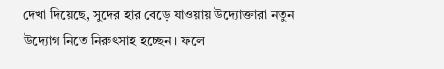দেখা দিয়েছে, সুদের হার বেড়ে যাওয়ায় উদ্যোক্তারা নতুন উদ্যোগ নিতে নিরুৎসাহ হচ্ছেন। ফলে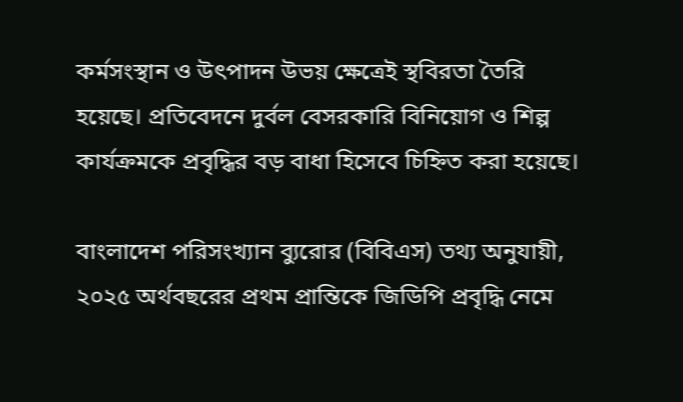কর্মসংস্থান ও উৎপাদন উভয় ক্ষেত্রেই স্থবিরতা তৈরি হয়েছে। প্রতিবেদনে দুর্বল বেসরকারি বিনিয়োগ ও শিল্প কার্যক্রমকে প্রবৃদ্ধির বড় বাধা হিসেবে চিহ্নিত করা হয়েছে।

বাংলাদেশ পরিসংখ্যান ব্যুরোর (বিবিএস) তথ্য অনুযায়ী, ২০২৫ অর্থবছরের প্রথম প্রান্তিকে জিডিপি প্রবৃদ্ধি নেমে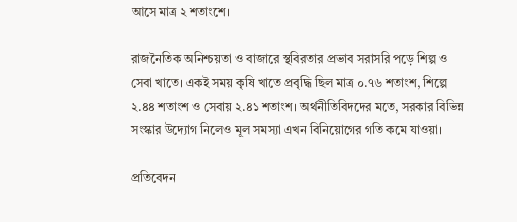আসে মাত্র ২ শতাংশে।

রাজনৈতিক অনিশ্চয়তা ও বাজারে স্থবিরতার প্রভাব সরাসরি পড়ে শিল্প ও সেবা খাতে। একই সময় কৃষি খাতে প্রবৃদ্ধি ছিল মাত্র ০.৭৬ শতাংশ, শিল্পে ২.৪৪ শতাংশ ও সেবায় ২.৪১ শতাংশ। অর্থনীতিবিদদের মতে, সরকার বিভিন্ন সংস্কার উদ্যোগ নিলেও মূল সমস্যা এখন বিনিয়োগের গতি কমে যাওয়া।

প্রতিবেদন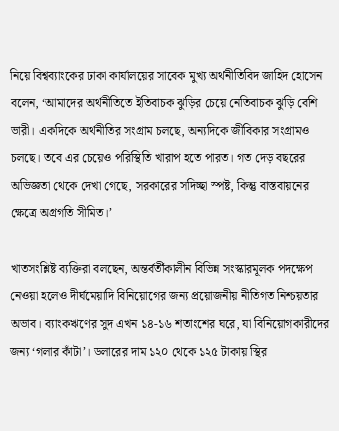নিয়ে বিশ্বব্যাংকের ঢাকা কার্যালয়ের সাবেক মুখ্য অর্থনীতিবিদ জাহিদ হোসেন বলেন, ‘আমাদের অর্থনীতিতে ইতিবাচক ঝুড়ির চেয়ে নেতিবাচক ঝুড়ি বেশি ভারী। একদিকে অর্থনীতির সংগ্রাম চলছে, অন্যদিকে জীবিকার সংগ্রামও চলছে। তবে এর চেয়েও পরিস্থিতি খারাপ হতে পারত। গত দেড় বছরের অভিজ্ঞতা থেকে দেখা গেছে, সরকারের সদিচ্ছা স্পষ্ট, কিন্তু বাস্তবায়নের ক্ষেত্রে অগ্রগতি সীমিত।’

খাতসংশ্লিষ্ট ব্যক্তিরা বলছেন, অন্তর্বর্তীকালীন বিভিন্ন সংস্কারমূলক পদক্ষেপ নেওয়া হলেও দীর্ঘমেয়াদি বিনিয়োগের জন্য প্রয়োজনীয় নীতিগত নিশ্চয়তার অভাব। ব্যাংকঋণের সুদ এখন ১৪-১৬ শতাংশের ঘরে, যা বিনিয়োগকারীদের জন্য ‘গলার কাঁটা’। ডলারের দাম ১২০ থেকে ১২৫ টাকায় স্থির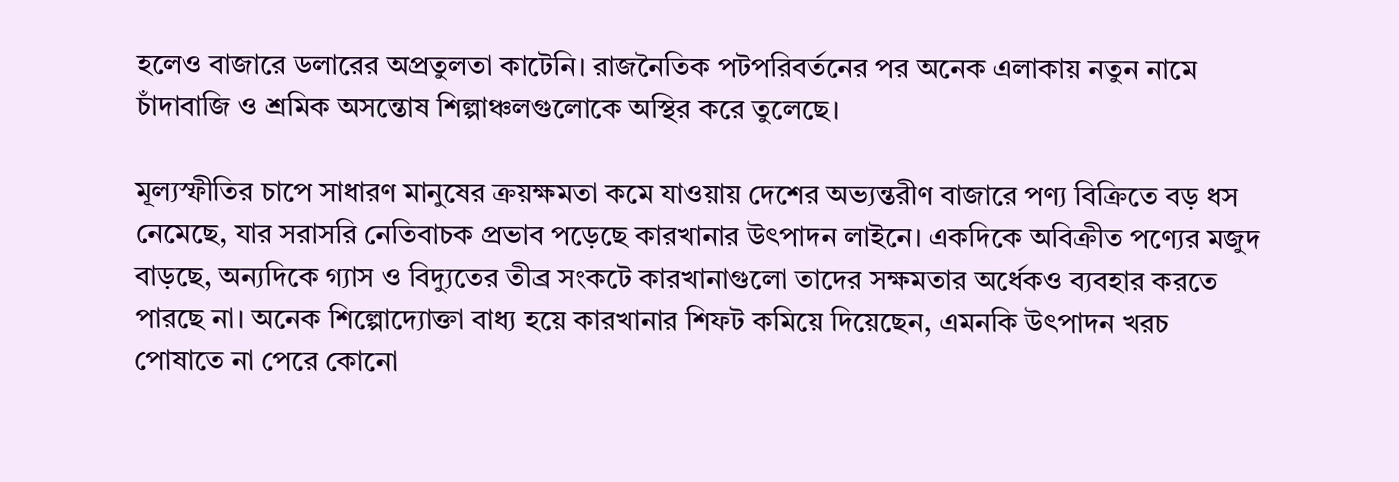হলেও বাজারে ডলারের অপ্রতুলতা কাটেনি। রাজনৈতিক পটপরিবর্তনের পর অনেক এলাকায় নতুন নামে চাঁদাবাজি ও শ্রমিক অসন্তোষ শিল্পাঞ্চলগুলোকে অস্থির করে তুলেছে।

মূল্যস্ফীতির চাপে সাধারণ মানুষের ক্রয়ক্ষমতা কমে যাওয়ায় দেশের অভ্যন্তরীণ বাজারে পণ্য বিক্রিতে বড় ধস নেমেছে, যার সরাসরি নেতিবাচক প্রভাব পড়েছে কারখানার উৎপাদন লাইনে। একদিকে অবিক্রীত পণ্যের মজুদ বাড়ছে, অন্যদিকে গ্যাস ও বিদ্যুতের তীব্র সংকটে কারখানাগুলো তাদের সক্ষমতার অর্ধেকও ব্যবহার করতে পারছে না। অনেক শিল্পোদ্যোক্তা বাধ্য হয়ে কারখানার শিফট কমিয়ে দিয়েছেন, এমনকি উৎপাদন খরচ পোষাতে না পেরে কোনো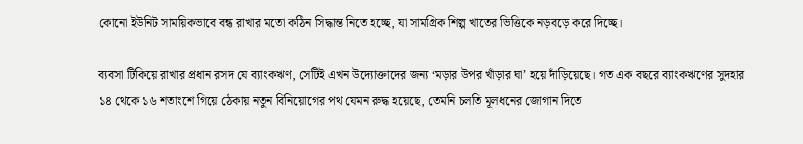কোনো ইউনিট সাময়িকভাবে বন্ধ রাখার মতো কঠিন সিদ্ধান্ত নিতে হচ্ছে, যা সামগ্রিক শিল্প খাতের ভিত্তিকে নড়বড়ে করে দিচ্ছে।

ব্যবসা টিকিয়ে রাখার প্রধান রসদ যে ব্যাংকঋণ, সেটিই এখন উদ্যোক্তাদের জন্য ‘মড়ার উপর খাঁড়ার ঘা’ হয়ে দাঁড়িয়েছে। গত এক বছরে ব্যাংকঋণের সুদহার ১৪ থেকে ১৬ শতাংশে গিয়ে ঠেকায় নতুন বিনিয়োগের পথ যেমন রুদ্ধ হয়েছে, তেমনি চলতি মূলধনের জোগান দিতে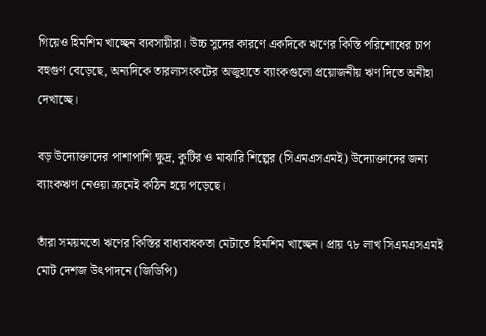গিয়েও হিমশিম খাচ্ছেন ব্যবসায়ীরা। উচ্চ সুদের কারণে একদিকে ঋণের কিস্তি পরিশোধের চাপ বহুগুণ বেড়েছে, অন্যদিকে তারল্যসংকটের অজুহাতে ব্যাংকগুলো প্রয়োজনীয় ঋণ দিতে অনীহা দেখাচ্ছে।

বড় উদ্যোক্তাদের পাশাপাশি ক্ষুদ্র, কুটির ও মাঝারি শিল্পের (সিএমএসএমই) উদ্যোক্তাদের জন্য ব্যাংকঋণ নেওয়া ক্রমেই কঠিন হয়ে পড়েছে।

তাঁরা সময়মতো ঋণের কিস্তির বাধ্যবাধকতা মেটাতে হিমশিম খাচ্ছেন। প্রায় ৭৮ লাখ সিএমএসএমই মোট দেশজ উৎপাদনে (জিডিপি)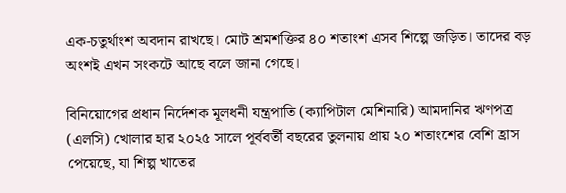এক-চতুর্থাংশ অবদান রাখছে। মোট শ্রমশক্তির ৪০ শতাংশ এসব শিল্পে জড়িত। তাদের বড় অংশই এখন সংকটে আছে বলে জানা গেছে।

বিনিয়োগের প্রধান নির্দেশক মূলধনী যন্ত্রপাতি (ক্যাপিটাল মেশিনারি) আমদানির ঋণপত্র (এলসি) খোলার হার ২০২৫ সালে পূর্ববর্তী বছরের তুলনায় প্রায় ২০ শতাংশের বেশি হ্রাস পেয়েছে, যা শিল্প খাতের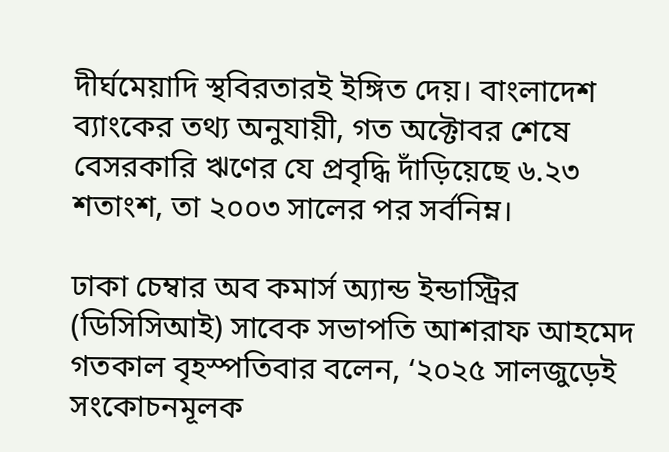দীর্ঘমেয়াদি স্থবিরতারই ইঙ্গিত দেয়। বাংলাদেশ ব্যাংকের তথ্য অনুযায়ী, গত অক্টোবর শেষে বেসরকারি ঋণের যে প্রবৃদ্ধি দাঁড়িয়েছে ৬.২৩ শতাংশ, তা ২০০৩ সালের পর সর্বনিম্ন।

ঢাকা চেম্বার অব কমার্স অ্যান্ড ইন্ডাস্ট্রির (ডিসিসিআই) সাবেক সভাপতি আশরাফ আহমেদ গতকাল বৃহস্পতিবার বলেন, ‘২০২৫ সালজুড়েই সংকোচনমূলক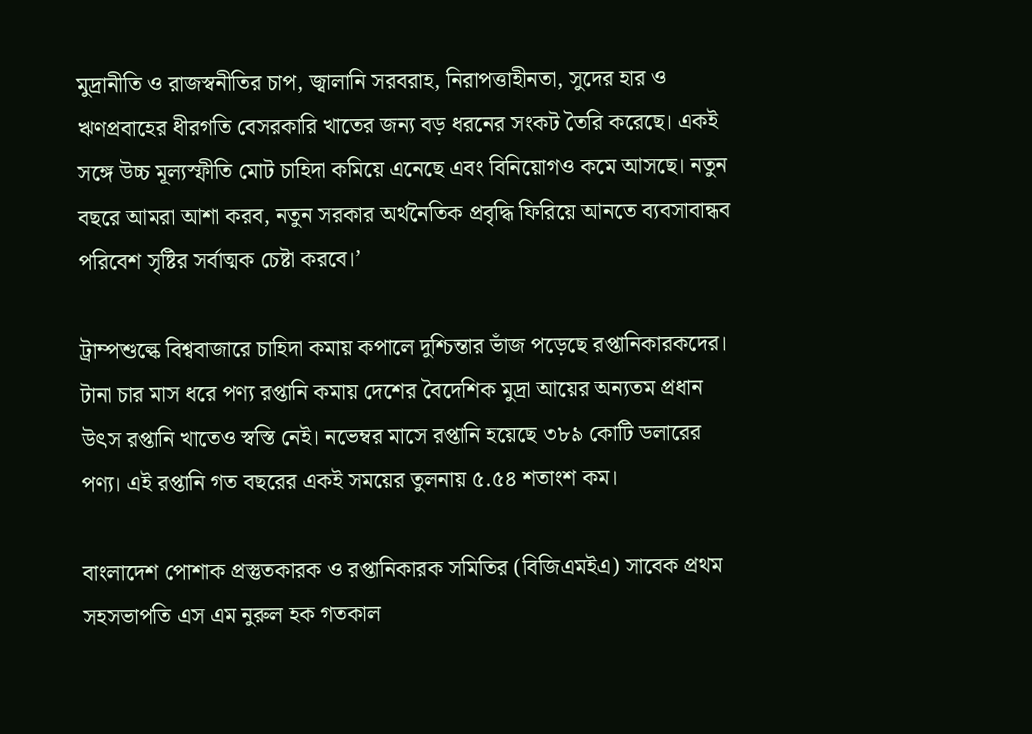মুদ্রানীতি ও রাজস্বনীতির চাপ, জ্বালানি সরবরাহ, নিরাপত্তাহীনতা, সুদের হার ও ঋণপ্রবাহের ধীরগতি বেসরকারি খাতের জন্য বড় ধরনের সংকট তৈরি করেছে। একই সঙ্গে উচ্চ মূল্যস্ফীতি মোট চাহিদা কমিয়ে এনেছে এবং বিনিয়োগও কমে আসছে। নতুন বছরে আমরা আশা করব, নতুন সরকার অর্থনৈতিক প্রবৃদ্ধি ফিরিয়ে আনতে ব্যবসাবান্ধব পরিবেশ সৃষ্টির সর্বাত্মক চেষ্টা করবে।’

ট্রাম্পশুল্কে বিশ্ববাজারে চাহিদা কমায় কপালে দুশ্চিন্তার ভাঁজ পড়েছে রপ্তানিকারকদের। টানা চার মাস ধরে পণ্য রপ্তানি কমায় দেশের বৈদেশিক মুদ্রা আয়ের অন্যতম প্রধান উৎস রপ্তানি খাতেও স্বস্তি নেই। নভেম্বর মাসে রপ্তানি হয়েছে ৩৮৯ কোটি ডলারের পণ্য। এই রপ্তানি গত বছরের একই সময়ের তুলনায় ৫.৫৪ শতাংশ কম।

বাংলাদেশ পোশাক প্রস্তুতকারক ও রপ্তানিকারক সমিতির (বিজিএমইএ) সাবেক প্রথম সহসভাপতি এস এম নুরুল হক গতকাল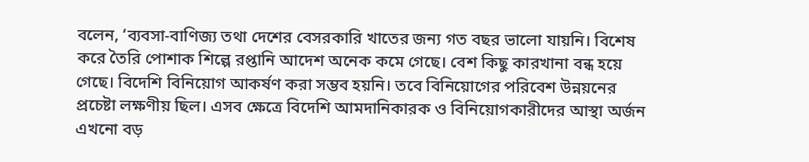বলেন, ‘ব্যবসা-বাণিজ্য তথা দেশের বেসরকারি খাতের জন্য গত বছর ভালো যায়নি। বিশেষ করে তৈরি পোশাক শিল্পে রপ্তানি আদেশ অনেক কমে গেছে। বেশ কিছু কারখানা বন্ধ হয়ে গেছে। বিদেশি বিনিয়োগ আকর্ষণ করা সম্ভব হয়নি। তবে বিনিয়োগের পরিবেশ উন্নয়নের প্রচেষ্টা লক্ষণীয় ছিল। এসব ক্ষেত্রে বিদেশি আমদানিকারক ও বিনিয়োগকারীদের আস্থা অর্জন এখনো বড়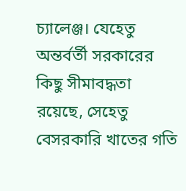চ্যালেঞ্জ। যেহেতু অন্তর্বর্তী সরকারের কিছু সীমাবদ্ধতা রয়েছে, সেহেতু বেসরকারি খাতের গতি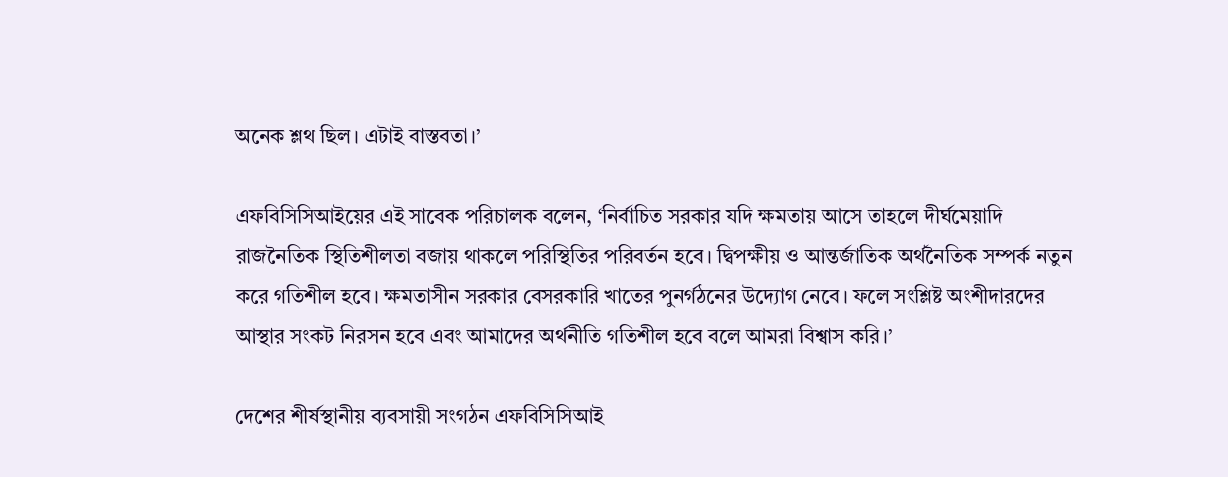অনেক শ্লথ ছিল। এটাই বাস্তবতা।’

এফবিসিসিআইয়ের এই সাবেক পরিচালক বলেন, ‘নির্বাচিত সরকার যদি ক্ষমতায় আসে তাহলে দীর্ঘমেয়াদি রাজনৈতিক স্থিতিশীলতা বজায় থাকলে পরিস্থিতির পরিবর্তন হবে। দ্বিপক্ষীয় ও আন্তর্জাতিক অর্থনৈতিক সম্পর্ক নতুন করে গতিশীল হবে। ক্ষমতাসীন সরকার বেসরকারি খাতের পুনর্গঠনের উদ্যোগ নেবে। ফলে সংশ্লিষ্ট অংশীদারদের আস্থার সংকট নিরসন হবে এবং আমাদের অর্থনীতি গতিশীল হবে বলে আমরা বিশ্বাস করি।’

দেশের শীর্ষস্থানীয় ব্যবসায়ী সংগঠন এফবিসিসিআই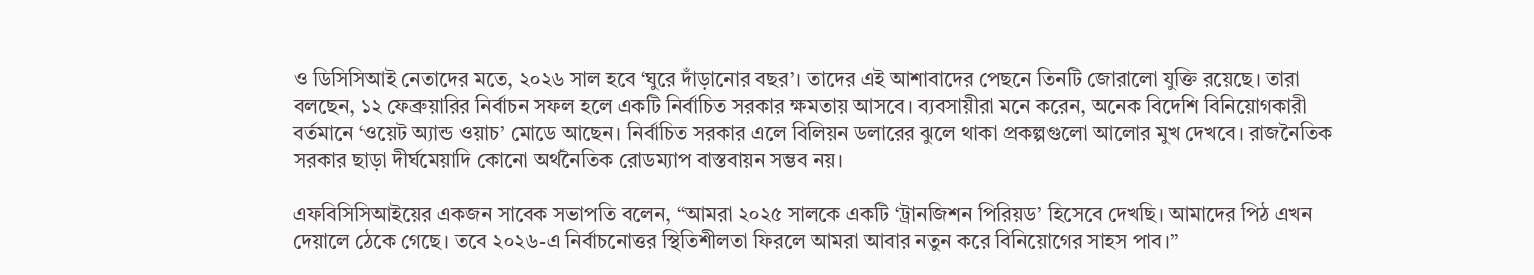ও ডিসিসিআই নেতাদের মতে, ২০২৬ সাল হবে ‘ঘুরে দাঁড়ানোর বছর’। তাদের এই আশাবাদের পেছনে তিনটি জোরালো যুক্তি রয়েছে। তারা বলছেন, ১২ ফেব্রুয়ারির নির্বাচন সফল হলে একটি নির্বাচিত সরকার ক্ষমতায় আসবে। ব্যবসায়ীরা মনে করেন, অনেক বিদেশি বিনিয়োগকারী বর্তমানে ‘ওয়েট অ্যান্ড ওয়াচ’ মোডে আছেন। নির্বাচিত সরকার এলে বিলিয়ন ডলারের ঝুলে থাকা প্রকল্পগুলো আলোর মুখ দেখবে। রাজনৈতিক সরকার ছাড়া দীর্ঘমেয়াদি কোনো অর্থনৈতিক রোডম্যাপ বাস্তবায়ন সম্ভব নয়।

এফবিসিসিআইয়ের একজন সাবেক সভাপতি বলেন, “আমরা ২০২৫ সালকে একটি ‘ট্রানজিশন পিরিয়ড’ হিসেবে দেখছি। আমাদের পিঠ এখন দেয়ালে ঠেকে গেছে। তবে ২০২৬-এ নির্বাচনোত্তর স্থিতিশীলতা ফিরলে আমরা আবার নতুন করে বিনিয়োগের সাহস পাব।”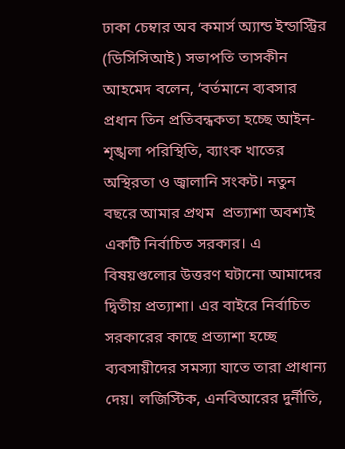ঢাকা চেম্বার অব কমার্স অ্যান্ড ইন্ডাস্ট্রির (ডিসিসিআই) সভাপতি তাসকীন আহমেদ বলেন, ‘বর্তমানে ব্যবসার প্রধান তিন প্রতিবন্ধকতা হচ্ছে আইন-শৃঙ্খলা পরিস্থিতি, ব্যাংক খাতের অস্থিরতা ও জ্বালানি সংকট। নতুন বছরে আমার প্রথম  প্রত্যাশা অবশ্যই একটি নির্বাচিত সরকার। এ বিষয়গুলোর উত্তরণ ঘটানো আমাদের দ্বিতীয় প্রত্যাশা। এর বাইরে নির্বাচিত সরকারের কাছে প্রত্যাশা হচ্ছে ব্যবসায়ীদের সমস্যা যাতে তারা প্রাধান্য দেয়। লজিস্টিক, এনবিআরের দুর্নীতি,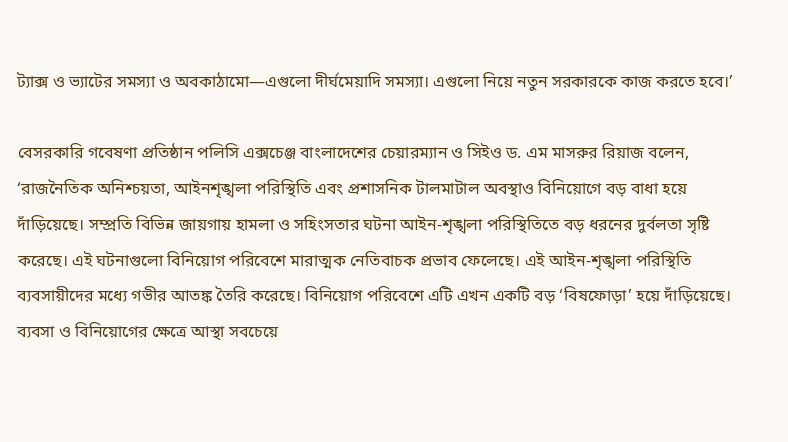ট্যাক্স ও ভ্যাটের সমস্যা ও অবকাঠামো—এগুলো দীর্ঘমেয়াদি সমস্যা। এগুলো নিয়ে নতুন সরকারকে কাজ করতে হবে।’

বেসরকারি গবেষণা প্রতিষ্ঠান পলিসি এক্সচেঞ্জ বাংলাদেশের চেয়ারম্যান ও সিইও ড. এম মাসরুর রিয়াজ বলেন, ‘রাজনৈতিক অনিশ্চয়তা, আইনশৃঙ্খলা পরিস্থিতি এবং প্রশাসনিক টালমাটাল অবস্থাও বিনিয়োগে বড় বাধা হয়ে দাঁড়িয়েছে। সম্প্রতি বিভিন্ন জায়গায় হামলা ও সহিংসতার ঘটনা আইন-শৃঙ্খলা পরিস্থিতিতে বড় ধরনের দুর্বলতা সৃষ্টি করেছে। এই ঘটনাগুলো বিনিয়োগ পরিবেশে মারাত্মক নেতিবাচক প্রভাব ফেলেছে। এই আইন-শৃঙ্খলা পরিস্থিতি ব্যবসায়ীদের মধ্যে গভীর আতঙ্ক তৈরি করেছে। বিনিয়োগ পরিবেশে এটি এখন একটি বড় ‘বিষফোড়া’ হয়ে দাঁড়িয়েছে। ব্যবসা ও বিনিয়োগের ক্ষেত্রে আস্থা সবচেয়ে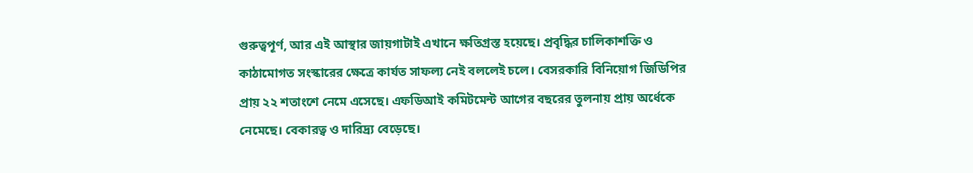গুরুত্বপূর্ণ, আর এই আস্থার জায়গাটাই এখানে ক্ষতিগ্রস্ত হয়েছে। প্রবৃদ্ধির চালিকাশক্তি ও কাঠামোগত সংস্কারের ক্ষেত্রে কার্যত সাফল্য নেই বললেই চলে। বেসরকারি বিনিয়োগ জিডিপির প্রায় ২২ শতাংশে নেমে এসেছে। এফডিআই কমিটমেন্ট আগের বছরের তুলনায় প্রায় অর্ধেকে নেমেছে। বেকারত্ব ও দারিদ্র্য বেড়েছে।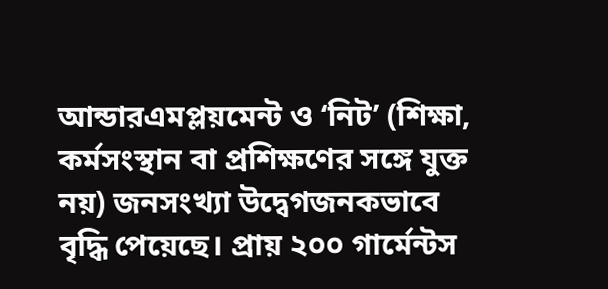আন্ডারএমপ্লয়মেন্ট ও ‘নিট’ (শিক্ষা, কর্মসংস্থান বা প্রশিক্ষণের সঙ্গে যুক্ত নয়) জনসংখ্যা উদ্বেগজনকভাবে বৃদ্ধি পেয়েছে। প্রায় ২০০ গার্মেন্টস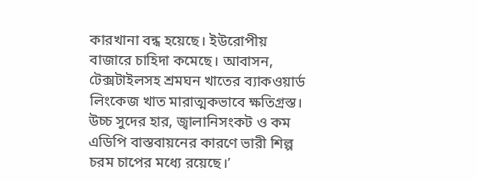কারখানা বন্ধ হয়েছে। ইউরোপীয় বাজারে চাহিদা কমেছে। আবাসন, টেক্সটাইলসহ শ্রমঘন খাতের ব্যাকওয়ার্ড লিংকেজ খাত মারাত্মকভাবে ক্ষতিগ্রস্ত। উচ্চ সুদের হার, জ্বালানিসংকট ও কম এডিপি বাস্তবায়নের কারণে ভারী শিল্প চরম চাপের মধ্যে রয়েছে।’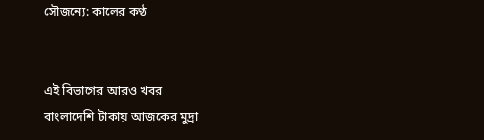সৌজন্যে: কালের কণ্ঠ


এই বিভাগের আরও খবর
বাংলাদেশি টাকায় আজকের মুদ্রা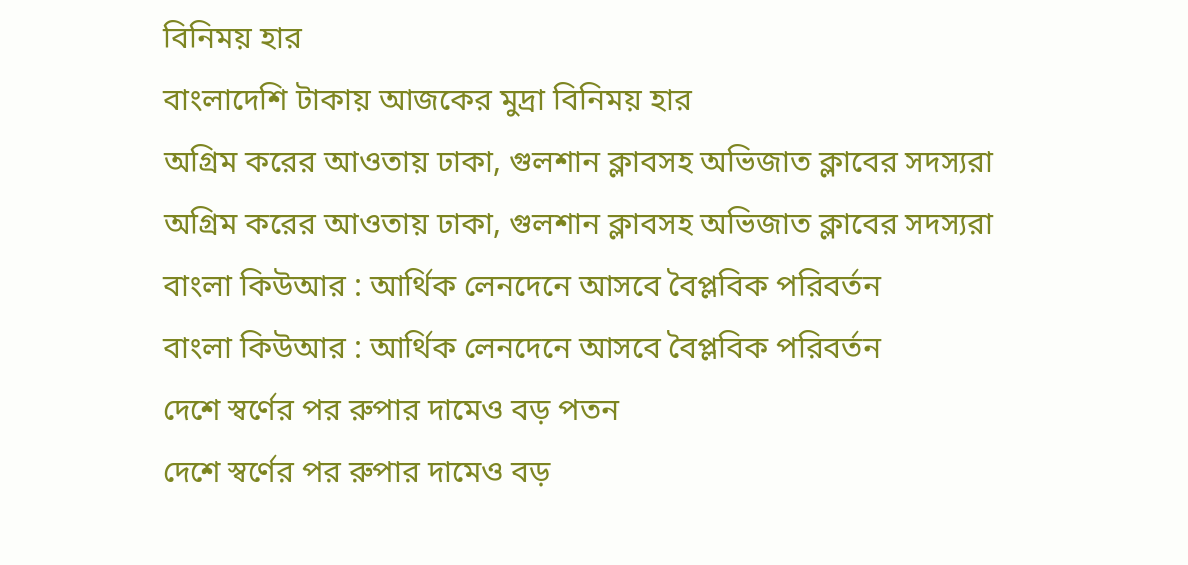বিনিময় হার
বাংলাদেশি টাকায় আজকের মুদ্রা বিনিময় হার
অগ্রিম করের আওতায় ঢাকা, গুলশান ক্লাবসহ অভিজাত ক্লাবের সদস্যরা
অগ্রিম করের আওতায় ঢাকা, গুলশান ক্লাবসহ অভিজাত ক্লাবের সদস্যরা
বাংলা কিউআর : আর্থিক লেনদেনে আসবে বৈপ্লবিক পরিবর্তন
বাংলা কিউআর : আর্থিক লেনদেনে আসবে বৈপ্লবিক পরিবর্তন
দেশে স্বর্ণের পর রুপার দামেও বড় পতন
দেশে স্বর্ণের পর রুপার দামেও বড়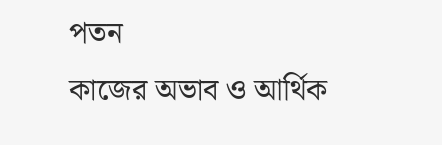পতন
কাজের অভাব ও আর্থিক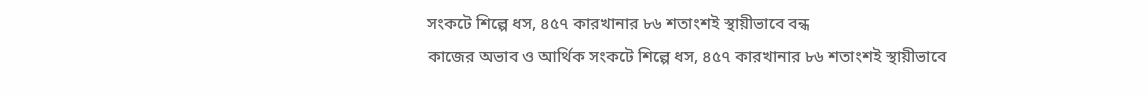সংকটে শিল্পে ধস, ৪৫৭ কারখানার ৮৬ শতাংশই স্থায়ীভাবে বন্ধ
কাজের অভাব ও আর্থিক সংকটে শিল্পে ধস, ৪৫৭ কারখানার ৮৬ শতাংশই স্থায়ীভাবে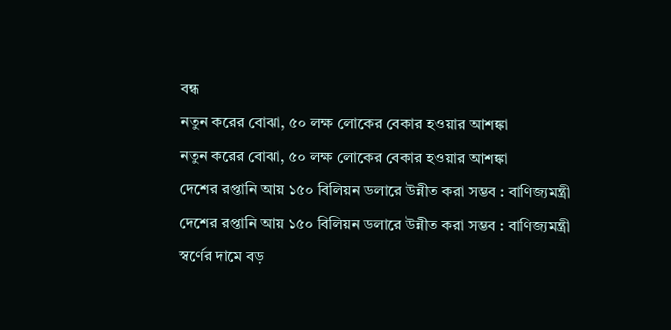বন্ধ
নতুন করের বোঝা, ৫০ লক্ষ লোকের বেকার হওয়ার আশঙ্কা
নতুন করের বোঝা, ৫০ লক্ষ লোকের বেকার হওয়ার আশঙ্কা
দেশের রপ্তানি আয় ১৫০ বিলিয়ন ডলারে উন্নীত করা সম্ভব : বাণিজ্যমন্ত্রী
দেশের রপ্তানি আয় ১৫০ বিলিয়ন ডলারে উন্নীত করা সম্ভব : বাণিজ্যমন্ত্রী
স্বর্ণের দামে বড়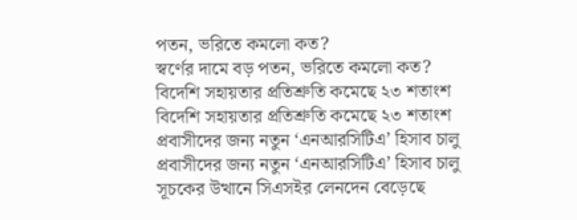পতন, ভরিতে কমলো কত?
স্বর্ণের দামে বড় পতন, ভরিতে কমলো কত?
বিদেশি সহায়তার প্রতিশ্রুতি কমেছে ২৩ শতাংশ
বিদেশি সহায়তার প্রতিশ্রুতি কমেছে ২৩ শতাংশ
প্রবাসীদের জন্য নতুন ‘এনআরসিটিএ’ হিসাব চালু
প্রবাসীদের জন্য নতুন ‘এনআরসিটিএ’ হিসাব চালু
সূচকের উত্থানে সিএসইর লেনদেন বেড়েছে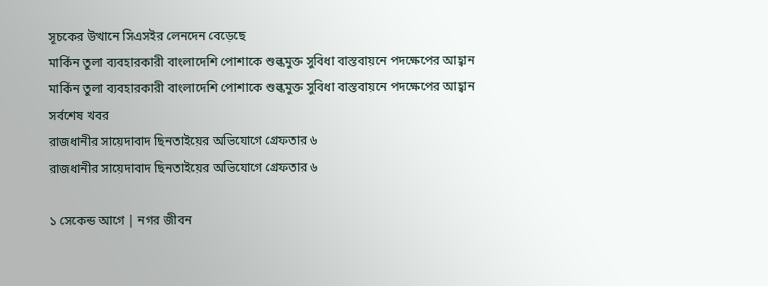সূচকের উত্থানে সিএসইর লেনদেন বেড়েছে
মার্কিন তুলা ব্যবহারকারী বাংলাদেশি পোশাকে শুল্কমুক্ত সুবিধা বাস্তবায়নে পদক্ষেপের আহ্বান
মার্কিন তুলা ব্যবহারকারী বাংলাদেশি পোশাকে শুল্কমুক্ত সুবিধা বাস্তবায়নে পদক্ষেপের আহ্বান
সর্বশেষ খবর
রাজধানীর সায়েদাবাদ ছিনতাইয়ের অভিযোগে গ্রেফতার ৬
রাজধানীর সায়েদাবাদ ছিনতাইয়ের অভিযোগে গ্রেফতার ৬

১ সেকেন্ড আগে | নগর জীবন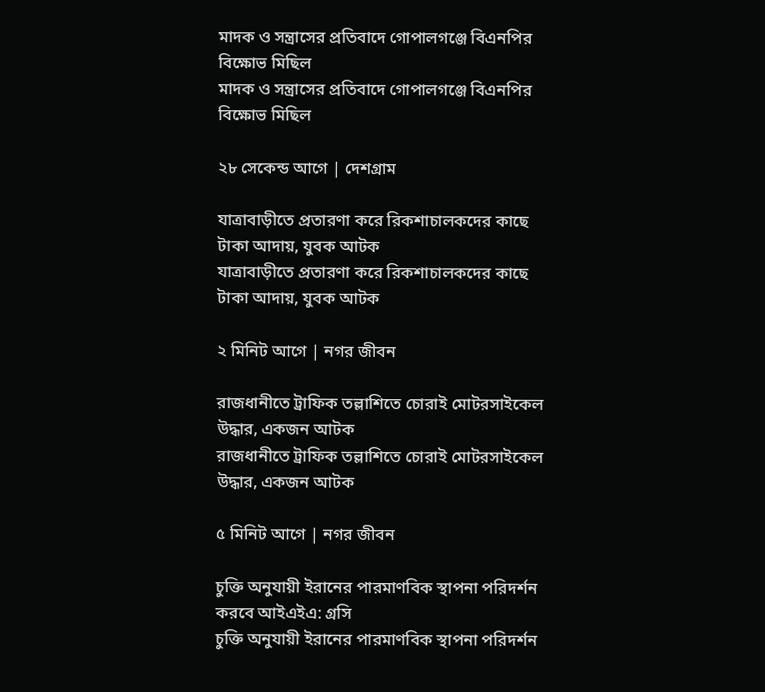মাদক ও সন্ত্রাসের প্রতিবাদে গোপালগঞ্জে বিএনপির বিক্ষোভ মিছিল
মাদক ও সন্ত্রাসের প্রতিবাদে গোপালগঞ্জে বিএনপির বিক্ষোভ মিছিল

২৮ সেকেন্ড আগে | দেশগ্রাম

যাত্রাবাড়ীতে প্রতারণা করে রিকশাচালকদের কাছে টাকা আদায়, যুবক আটক
যাত্রাবাড়ীতে প্রতারণা করে রিকশাচালকদের কাছে টাকা আদায়, যুবক আটক

২ মিনিট আগে | নগর জীবন

রাজধানীতে ট্রাফিক তল্লাশিতে চোরাই মোটরসাইকেল উদ্ধার, একজন আটক
রাজধানীতে ট্রাফিক তল্লাশিতে চোরাই মোটরসাইকেল উদ্ধার, একজন আটক

৫ মিনিট আগে | নগর জীবন

চুক্তি অনুযায়ী ইরানের পারমাণবিক স্থাপনা পরিদর্শন করবে আইএইএ: গ্রসি
চুক্তি অনুযায়ী ইরানের পারমাণবিক স্থাপনা পরিদর্শন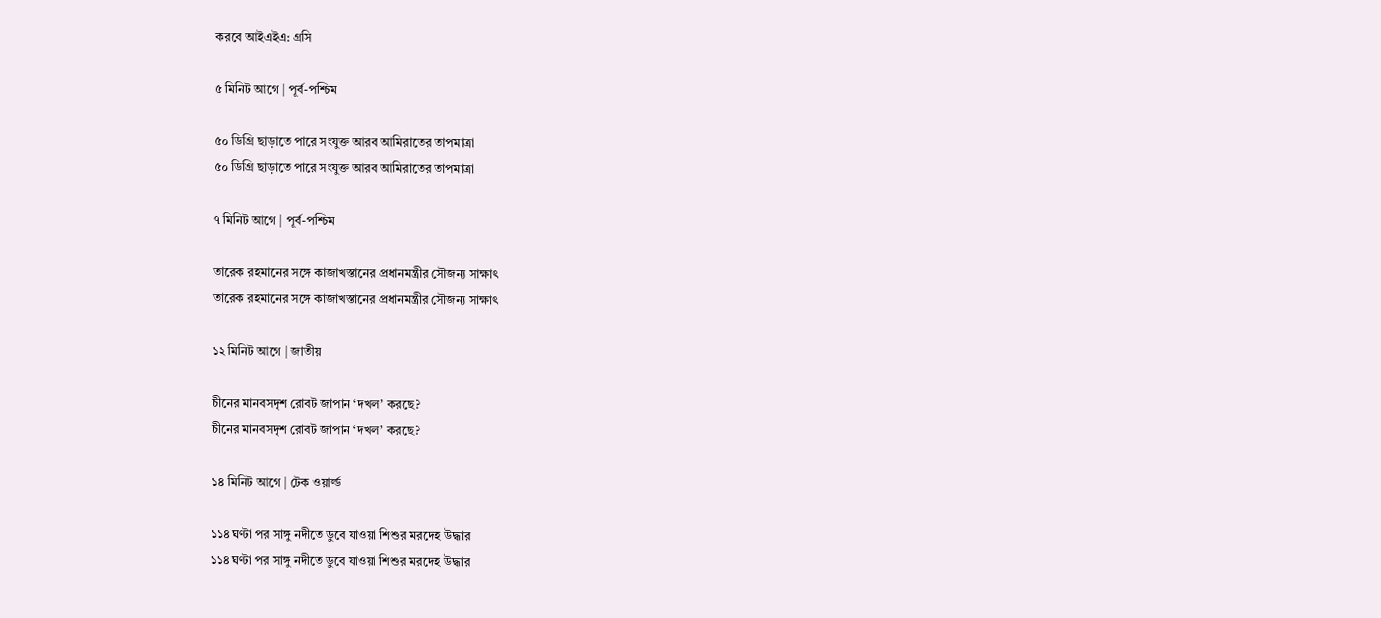করবে আইএইএ: গ্রসি

৫ মিনিট আগে | পূর্ব-পশ্চিম

৫০ ডিগ্রি ছাড়াতে পারে সংযুক্ত আরব আমিরাতের তাপমাত্রা
৫০ ডিগ্রি ছাড়াতে পারে সংযুক্ত আরব আমিরাতের তাপমাত্রা

৭ মিনিট আগে | পূর্ব-পশ্চিম

তারেক রহমানের সঙ্গে কাজাখস্তানের প্রধানমন্ত্রীর সৌজন্য সাক্ষাৎ
তারেক রহমানের সঙ্গে কাজাখস্তানের প্রধানমন্ত্রীর সৌজন্য সাক্ষাৎ

১২ মিনিট আগে | জাতীয়

চীনের মানবসদৃশ রোবট জাপান ‘দখল’ করছে?
চীনের মানবসদৃশ রোবট জাপান ‘দখল’ করছে?

১৪ মিনিট আগে | টেক ওয়ার্ল্ড

১১৪ ঘণ্টা পর সাঙ্গু নদীতে ডুবে যাওয়া শিশুর মরদেহ উদ্ধার
১১৪ ঘণ্টা পর সাঙ্গু নদীতে ডুবে যাওয়া শিশুর মরদেহ উদ্ধার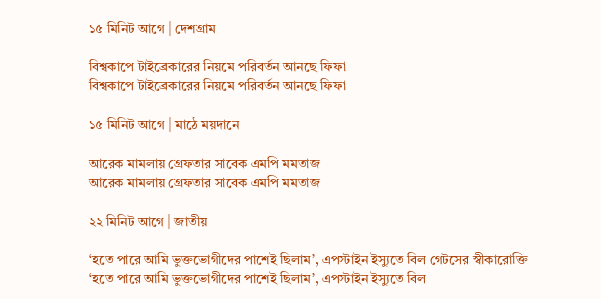১৫ মিনিট আগে | দেশগ্রাম

বিশ্বকাপে টাইব্রেকারের নিয়মে পরিবর্তন আনছে ফিফা
বিশ্বকাপে টাইব্রেকারের নিয়মে পরিবর্তন আনছে ফিফা

১৫ মিনিট আগে | মাঠে ময়দানে

আরেক মামলায় গ্রেফতার সাবেক এমপি মমতাজ
আরেক মামলায় গ্রেফতার সাবেক এমপি মমতাজ

২২ মিনিট আগে | জাতীয়

‘হতে পারে আমি ভুক্তভোগীদের পাশেই ছিলাম’, এপস্টাইন ইস্যুতে বিল গেটসের স্বীকারোক্তি
‘হতে পারে আমি ভুক্তভোগীদের পাশেই ছিলাম’, এপস্টাইন ইস্যুতে বিল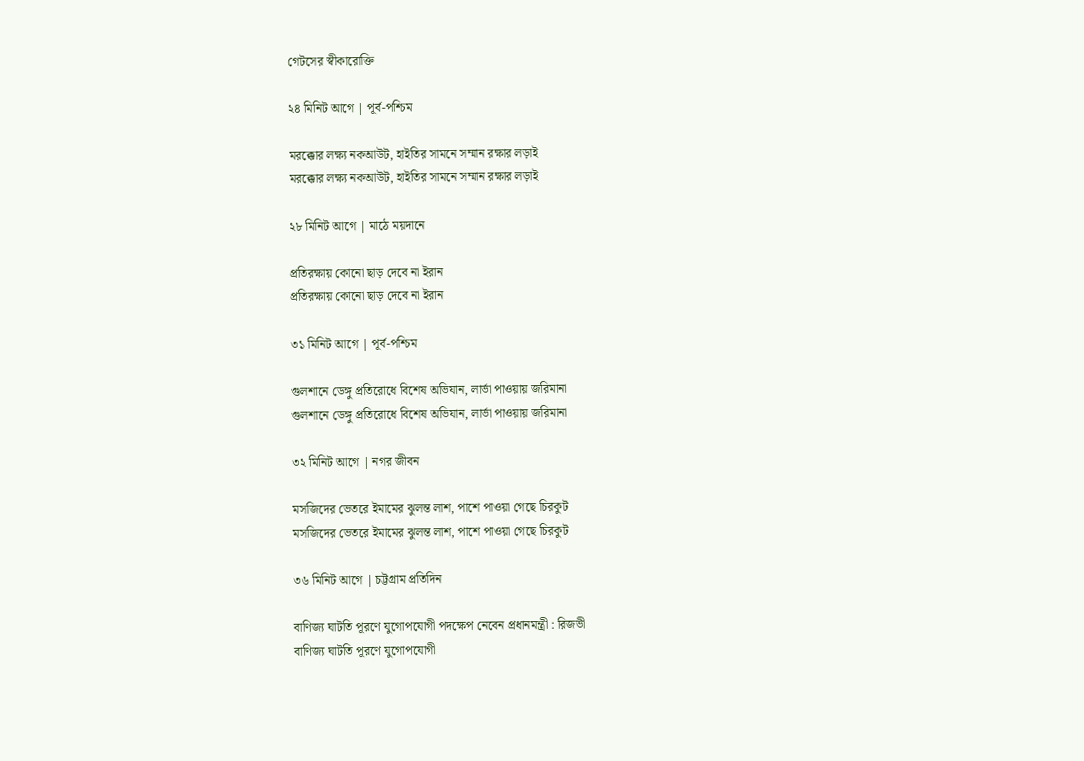গেটসের স্বীকারোক্তি

২৪ মিনিট আগে | পূর্ব-পশ্চিম

মরক্কোর লক্ষ্য নকআউট, হাইতির সামনে সম্মান রক্ষার লড়াই
মরক্কোর লক্ষ্য নকআউট, হাইতির সামনে সম্মান রক্ষার লড়াই

২৮ মিনিট আগে | মাঠে ময়দানে

প্রতিরক্ষায় কোনো ছাড় দেবে না ইরান
প্রতিরক্ষায় কোনো ছাড় দেবে না ইরান

৩১ মিনিট আগে | পূর্ব-পশ্চিম

গুলশানে ডেঙ্গু প্রতিরোধে বিশেষ অভিযান, লার্ভা পাওয়ায় জরিমানা
গুলশানে ডেঙ্গু প্রতিরোধে বিশেষ অভিযান, লার্ভা পাওয়ায় জরিমানা

৩২ মিনিট আগে | নগর জীবন

মসজিদের ভেতরে ইমামের ঝুলন্ত লাশ, পাশে পাওয়া গেছে চিরকুট
মসজিদের ভেতরে ইমামের ঝুলন্ত লাশ, পাশে পাওয়া গেছে চিরকুট

৩৬ মিনিট আগে | চট্টগ্রাম প্রতিদিন

বাণিজ্য ঘাটতি পূরণে যুগোপযোগী পদক্ষেপ নেবেন প্রধানমন্ত্রী : রিজভী
বাণিজ্য ঘাটতি পূরণে যুগোপযোগী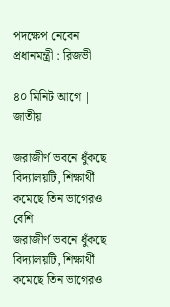পদক্ষেপ নেবেন প্রধানমন্ত্রী : রিজভী

৪০ মিনিট আগে | জাতীয়

জরাজীর্ণ ভবনে ধুঁকছে বিদ্যালয়টি, শিক্ষার্থী কমেছে তিন ভাগেরও বেশি
জরাজীর্ণ ভবনে ধুঁকছে বিদ্যালয়টি, শিক্ষার্থী কমেছে তিন ভাগেরও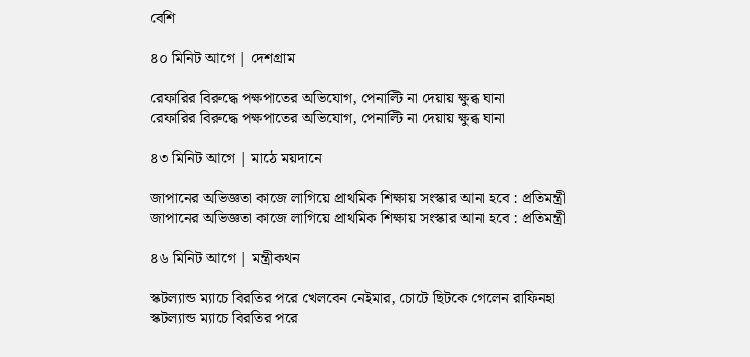বেশি

৪০ মিনিট আগে | দেশগ্রাম

রেফারির বিরুদ্ধে পক্ষপাতের অভিযোগ, পেনাল্টি না দেয়ায় ক্ষুব্ধ ঘানা
রেফারির বিরুদ্ধে পক্ষপাতের অভিযোগ, পেনাল্টি না দেয়ায় ক্ষুব্ধ ঘানা

৪৩ মিনিট আগে | মাঠে ময়দানে

জাপানের অভিজ্ঞতা কাজে লাগিয়ে প্রাথমিক শিক্ষায় সংস্কার আনা হবে : প্রতিমন্ত্রী
জাপানের অভিজ্ঞতা কাজে লাগিয়ে প্রাথমিক শিক্ষায় সংস্কার আনা হবে : প্রতিমন্ত্রী

৪৬ মিনিট আগে | মন্ত্রীকথন

স্কটল্যান্ড ম্যাচে বিরতির পরে খেলবেন নেইমার, চোটে ছিটকে গেলেন রাফিনহা
স্কটল্যান্ড ম্যাচে বিরতির পরে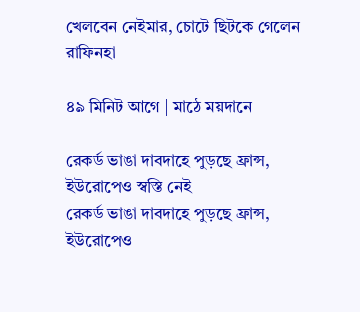খেলবেন নেইমার, চোটে ছিটকে গেলেন রাফিনহা

৪৯ মিনিট আগে | মাঠে ময়দানে

রেকর্ড ভাঙা দাবদাহে পুড়ছে ফ্রান্স, ইউরোপেও স্বস্তি নেই
রেকর্ড ভাঙা দাবদাহে পুড়ছে ফ্রান্স, ইউরোপেও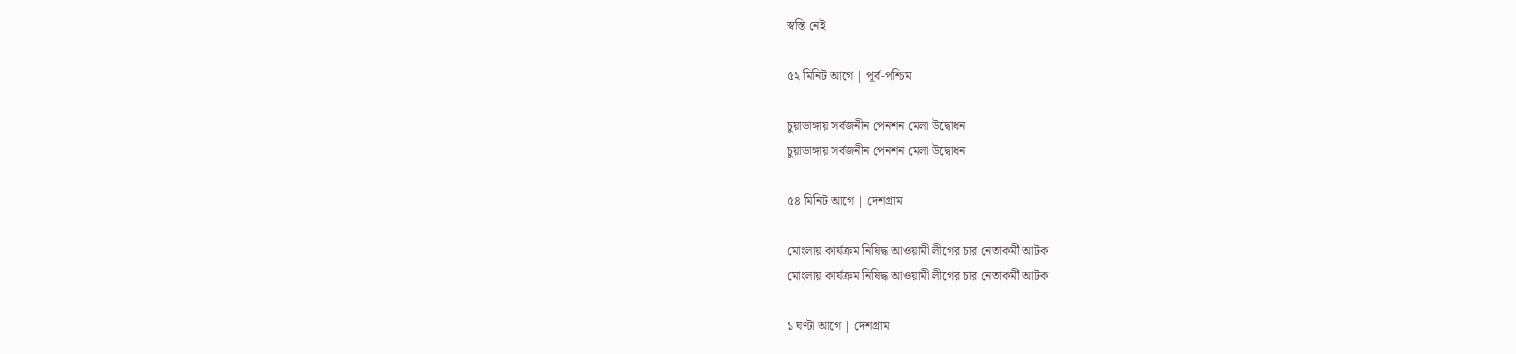স্বস্তি নেই

৫২ মিনিট আগে | পূর্ব-পশ্চিম

চুয়াডাঙ্গায় সর্বজনীন পেনশন মেলা উদ্বোধন
চুয়াডাঙ্গায় সর্বজনীন পেনশন মেলা উদ্বোধন

৫৪ মিনিট আগে | দেশগ্রাম

মোংলায় কার্যক্রম নিষিদ্ধ আওয়ামী লীগের চার নেতাকর্মী আটক
মোংলায় কার্যক্রম নিষিদ্ধ আওয়ামী লীগের চার নেতাকর্মী আটক

১ ঘণ্টা আগে | দেশগ্রাম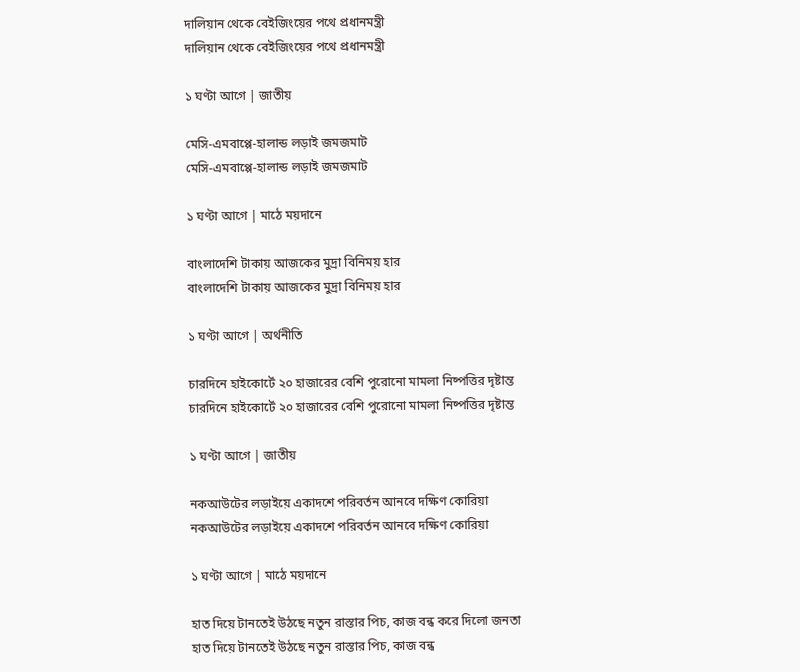দালিয়ান থেকে বেইজিংয়ের পথে প্রধানমন্ত্রী
দালিয়ান থেকে বেইজিংয়ের পথে প্রধানমন্ত্রী

১ ঘণ্টা আগে | জাতীয়

মেসি-এমবাপ্পে-হালান্ড লড়াই জমজমাট
মেসি-এমবাপ্পে-হালান্ড লড়াই জমজমাট

১ ঘণ্টা আগে | মাঠে ময়দানে

বাংলাদেশি টাকায় আজকের মুদ্রা বিনিময় হার
বাংলাদেশি টাকায় আজকের মুদ্রা বিনিময় হার

১ ঘণ্টা আগে | অর্থনীতি

চারদিনে হাইকোর্টে ২০ হাজারের বেশি পুরোনো মামলা নিষ্পত্তির দৃষ্টান্ত
চারদিনে হাইকোর্টে ২০ হাজারের বেশি পুরোনো মামলা নিষ্পত্তির দৃষ্টান্ত

১ ঘণ্টা আগে | জাতীয়

নকআউটের লড়াইয়ে একাদশে পরিবর্তন আনবে দক্ষিণ কোরিয়া
নকআউটের লড়াইয়ে একাদশে পরিবর্তন আনবে দক্ষিণ কোরিয়া

১ ঘণ্টা আগে | মাঠে ময়দানে

হাত দিয়ে টানতেই উঠছে নতুন রাস্তার পিচ, কাজ বন্ধ করে দিলো জনতা
হাত দিয়ে টানতেই উঠছে নতুন রাস্তার পিচ, কাজ বন্ধ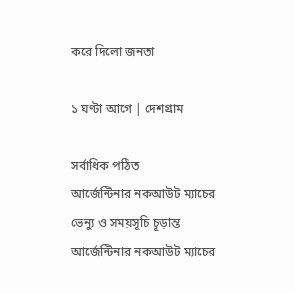করে দিলো জনতা

১ ঘণ্টা আগে | দেশগ্রাম

সর্বাধিক পঠিত
আর্জেন্টিনার নকআউট ম্যাচের ভেন্যু ও সময়সূচি চূড়ান্ত
আর্জেন্টিনার নকআউট ম্যাচের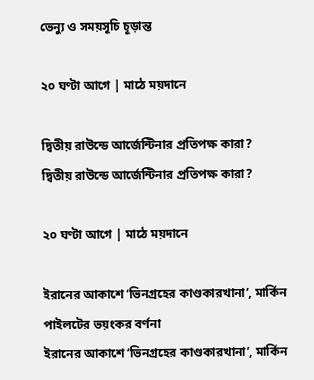ভেন্যু ও সময়সূচি চূড়ান্ত

২০ ঘণ্টা আগে | মাঠে ময়দানে

দ্বিতীয় রাউন্ডে আর্জেন্টিনার প্রতিপক্ষ কারা?
দ্বিতীয় রাউন্ডে আর্জেন্টিনার প্রতিপক্ষ কারা?

২০ ঘণ্টা আগে | মাঠে ময়দানে

ইরানের আকাশে ‘ভিনগ্রহের কাণ্ডকারখানা’, মার্কিন পাইলটের ভয়ংকর বর্ণনা
ইরানের আকাশে ‘ভিনগ্রহের কাণ্ডকারখানা’, মার্কিন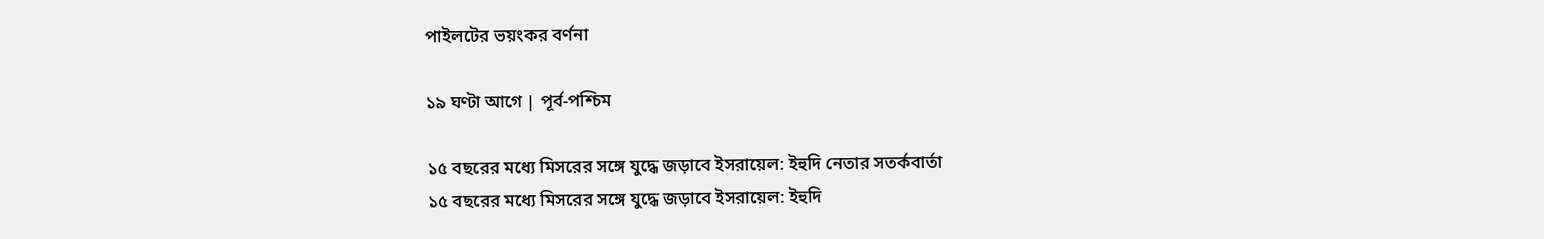পাইলটের ভয়ংকর বর্ণনা

১৯ ঘণ্টা আগে | পূর্ব-পশ্চিম

১৫ বছরের মধ্যে মিসরের সঙ্গে যুদ্ধে জড়াবে ইসরায়েল: ইহুদি নেতার সতর্কবার্তা
১৫ বছরের মধ্যে মিসরের সঙ্গে যুদ্ধে জড়াবে ইসরায়েল: ইহুদি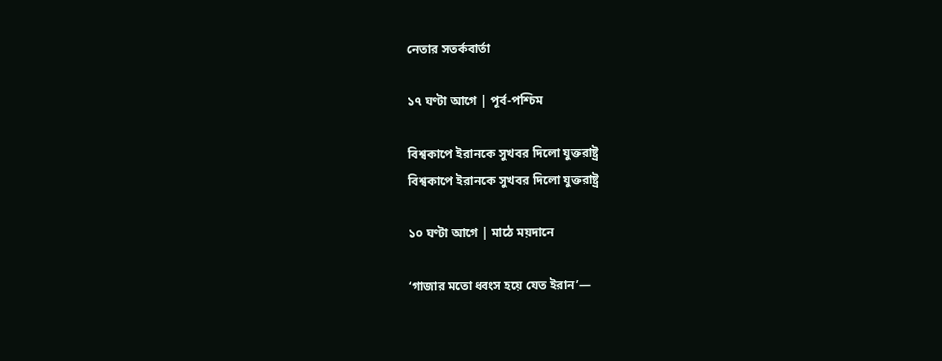নেতার সতর্কবার্তা

১৭ ঘণ্টা আগে | পূর্ব-পশ্চিম

বিশ্বকাপে ইরানকে সুখবর দিলো যুক্তরাষ্ট্র
বিশ্বকাপে ইরানকে সুখবর দিলো যুক্তরাষ্ট্র

১০ ঘণ্টা আগে | মাঠে ময়দানে

‘গাজার মতো ধ্বংস হয়ে যেত ইরান’—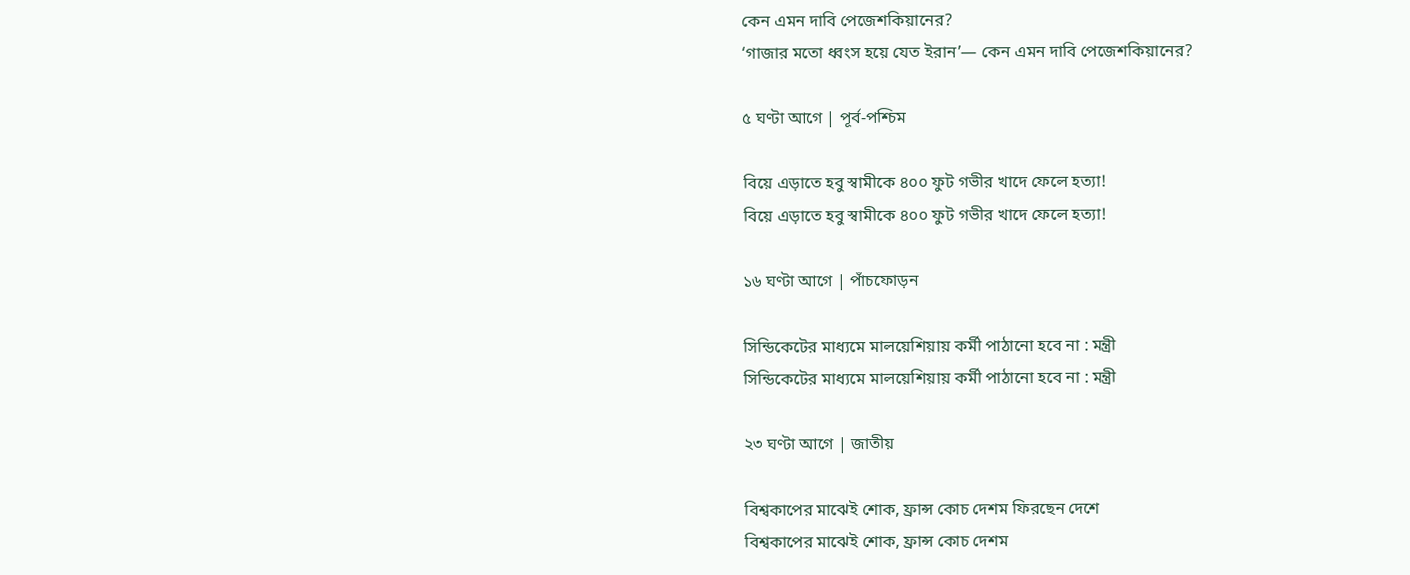কেন এমন দাবি পেজেশকিয়ানের?
‘গাজার মতো ধ্বংস হয়ে যেত ইরান’— কেন এমন দাবি পেজেশকিয়ানের?

৫ ঘণ্টা আগে | পূর্ব-পশ্চিম

বিয়ে এড়াতে হবু স্বামীকে ৪০০ ফুট গভীর খাদে ফেলে হত্যা!
বিয়ে এড়াতে হবু স্বামীকে ৪০০ ফুট গভীর খাদে ফেলে হত্যা!

১৬ ঘণ্টা আগে | পাঁচফোড়ন

সিন্ডিকেটের মাধ্যমে মালয়েশিয়ায় কর্মী পাঠানো হবে না : মন্ত্রী
সিন্ডিকেটের মাধ্যমে মালয়েশিয়ায় কর্মী পাঠানো হবে না : মন্ত্রী

২৩ ঘণ্টা আগে | জাতীয়

বিশ্বকাপের মাঝেই শোক, ফ্রান্স কোচ দেশম ফিরছেন দেশে
বিশ্বকাপের মাঝেই শোক, ফ্রান্স কোচ দেশম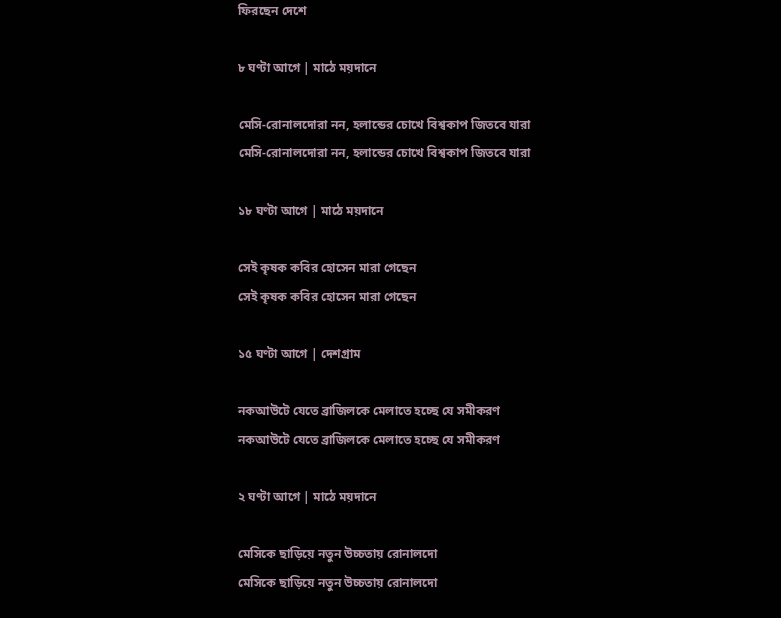ফিরছেন দেশে

৮ ঘণ্টা আগে | মাঠে ময়দানে

মেসি-রোনালদোরা নন, হলান্ডের চোখে বিশ্বকাপ জিতবে যারা
মেসি-রোনালদোরা নন, হলান্ডের চোখে বিশ্বকাপ জিতবে যারা

১৮ ঘণ্টা আগে | মাঠে ময়দানে

সেই কৃষক কবির হোসেন মারা গেছেন
সেই কৃষক কবির হোসেন মারা গেছেন

১৫ ঘণ্টা আগে | দেশগ্রাম

নকআউটে যেতে ব্রাজিলকে মেলাতে হচ্ছে যে সমীকরণ
নকআউটে যেতে ব্রাজিলকে মেলাতে হচ্ছে যে সমীকরণ

২ ঘণ্টা আগে | মাঠে ময়দানে

মেসিকে ছাড়িয়ে নতুন উচ্চতায় রোনালদো
মেসিকে ছাড়িয়ে নতুন উচ্চতায় রোনালদো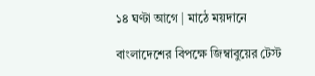১৪ ঘণ্টা আগে | মাঠে ময়দানে

বাংলাদেশের বিপক্ষে জিম্বাবুয়ের টেস্ট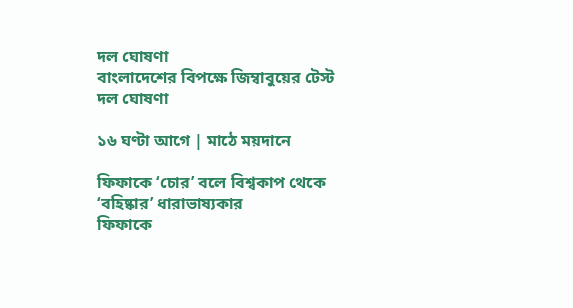দল ঘোষণা
বাংলাদেশের বিপক্ষে জিম্বাবুয়ের টেস্ট দল ঘোষণা

১৬ ঘণ্টা আগে | মাঠে ময়দানে

ফিফাকে ‘চোর’ বলে বিশ্বকাপ থেকে ‘বহিষ্কার’ ধারাভাষ্যকার
ফিফাকে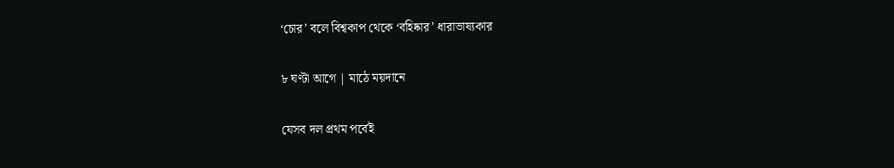‘চোর’ বলে বিশ্বকাপ থেকে ‘বহিষ্কার’ ধারাভাষ্যকার

৮ ঘণ্টা আগে | মাঠে ময়দানে

যেসব দল প্রথম পর্বেই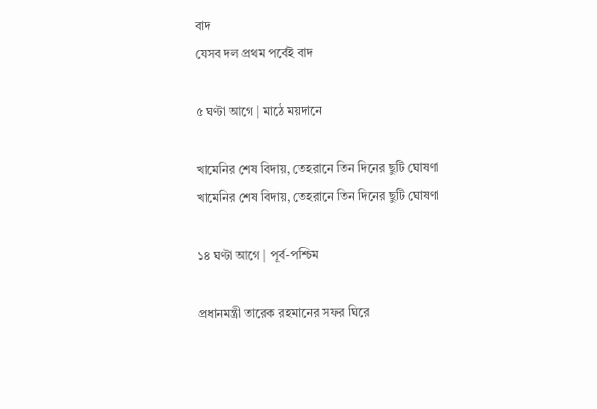বাদ
যেসব দল প্রথম পর্বেই বাদ

৫ ঘণ্টা আগে | মাঠে ময়দানে

খামেনির শেষ বিদায়, তেহরানে তিন দিনের ছুটি ঘোষণা
খামেনির শেষ বিদায়, তেহরানে তিন দিনের ছুটি ঘোষণা

১৪ ঘণ্টা আগে | পূর্ব-পশ্চিম

প্রধানমন্ত্রী তারেক রহমানের সফর ঘিরে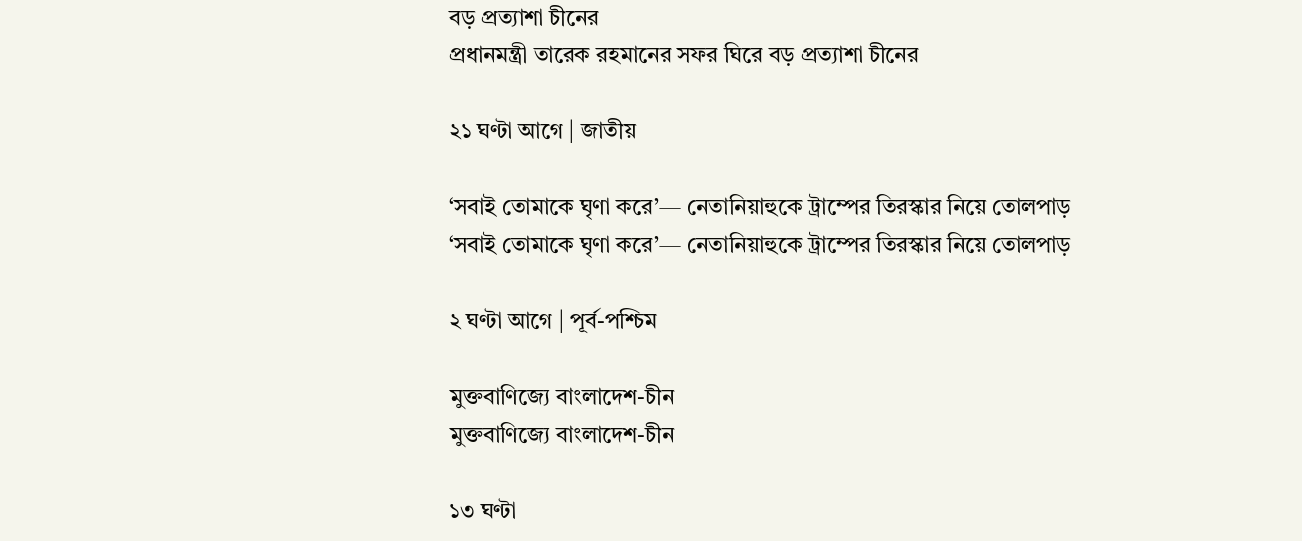বড় প্রত্যাশা চীনের
প্রধানমন্ত্রী তারেক রহমানের সফর ঘিরে বড় প্রত্যাশা চীনের

২১ ঘণ্টা আগে | জাতীয়

‘সবাই তোমাকে ঘৃণা করে’— নেতানিয়াহুকে ট্রাম্পের তিরস্কার নিয়ে তোলপাড়
‘সবাই তোমাকে ঘৃণা করে’— নেতানিয়াহুকে ট্রাম্পের তিরস্কার নিয়ে তোলপাড়

২ ঘণ্টা আগে | পূর্ব-পশ্চিম

মুক্তবাণিজ্যে বাংলাদেশ-চীন
মুক্তবাণিজ্যে বাংলাদেশ-চীন

১৩ ঘণ্টা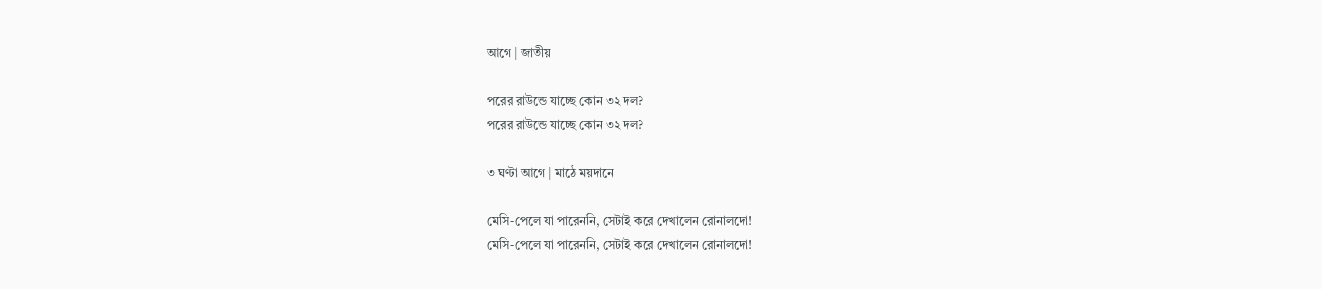আগে | জাতীয়

পরের রাউন্ডে যাচ্ছে কোন ৩২ দল?
পরের রাউন্ডে যাচ্ছে কোন ৩২ দল?

৩ ঘণ্টা আগে | মাঠে ময়দানে

মেসি-পেলে যা পারেননি, সেটাই করে দেখালেন রোনালদো!
মেসি-পেলে যা পারেননি, সেটাই করে দেখালেন রোনালদো!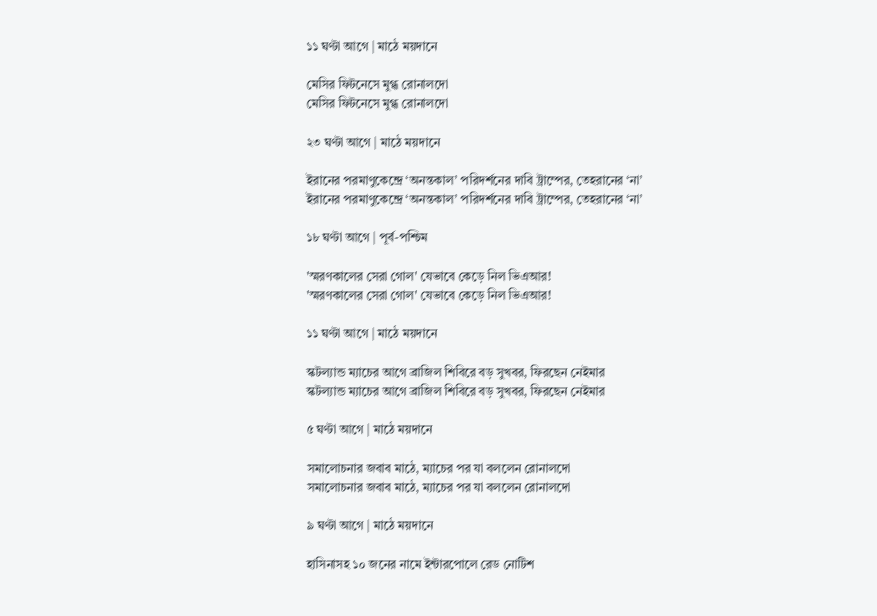১১ ঘণ্টা আগে | মাঠে ময়দানে

মেসির ফিটনেসে মুগ্ধ রোনালদো
মেসির ফিটনেসে মুগ্ধ রোনালদো

২৩ ঘণ্টা আগে | মাঠে ময়দানে

ইরানের পরমাণুকেন্দ্রে ‘অনন্তকাল’ পরিদর্শনের দাবি ট্রাম্পের, তেহরানের ‘না’
ইরানের পরমাণুকেন্দ্রে ‘অনন্তকাল’ পরিদর্শনের দাবি ট্রাম্পের, তেহরানের ‘না’

১৮ ঘণ্টা আগে | পূর্ব-পশ্চিম

'স্মরণকালের সেরা গোল' যেভাবে কেড়ে নিল ভিএআর!
'স্মরণকালের সেরা গোল' যেভাবে কেড়ে নিল ভিএআর!

১১ ঘণ্টা আগে | মাঠে ময়দানে

স্কটল্যান্ড ম্যাচের আগে ব্রাজিল শিবিরে বড় সুখবর, ফিরছেন নেইমার
স্কটল্যান্ড ম্যাচের আগে ব্রাজিল শিবিরে বড় সুখবর, ফিরছেন নেইমার

৫ ঘণ্টা আগে | মাঠে ময়দানে

সমালোচনার জবাব মাঠে, ম্যাচের পর যা বললেন রোনালদো
সমালোচনার জবাব মাঠে, ম্যাচের পর যা বললেন রোনালদো

৯ ঘণ্টা আগে | মাঠে ময়দানে

হাসিনাসহ ১০ জনের নামে ইন্টারপোলে রেড নোটিশ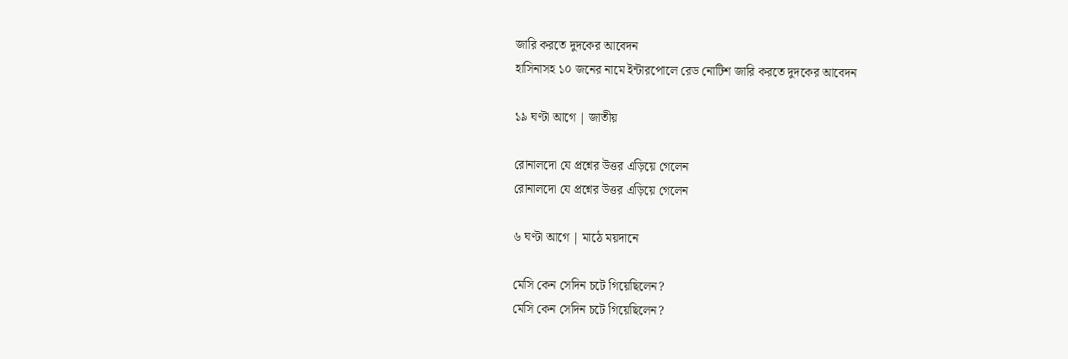জারি করতে দুদকের আবেদন
হাসিনাসহ ১০ জনের নামে ইন্টারপোলে রেড নোটিশ জারি করতে দুদকের আবেদন

১৯ ঘণ্টা আগে | জাতীয়

রোনালদো যে প্রশ্নের উত্তর এড়িয়ে গেলেন
রোনালদো যে প্রশ্নের উত্তর এড়িয়ে গেলেন

৬ ঘণ্টা আগে | মাঠে ময়দানে

মেসি কেন সেদিন চটে গিয়েছিলেন?
মেসি কেন সেদিন চটে গিয়েছিলেন?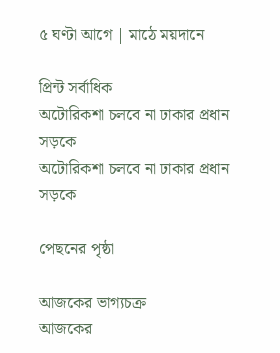৫ ঘণ্টা আগে | মাঠে ময়দানে

প্রিন্ট সর্বাধিক
অটোরিকশা চলবে না ঢাকার প্রধান সড়কে
অটোরিকশা চলবে না ঢাকার প্রধান সড়কে

পেছনের পৃষ্ঠা

আজকের ভাগ্যচক্র
আজকের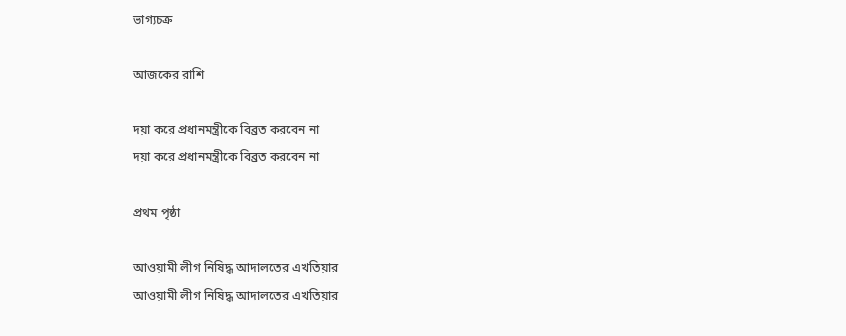ভাগ্যচক্র

আজকের রাশি

দয়া করে প্রধানমন্ত্রীকে বিব্রত করবেন না
দয়া করে প্রধানমন্ত্রীকে বিব্রত করবেন না

প্রথম পৃষ্ঠা

আওয়ামী লীগ নিষিদ্ধ আদালতের এখতিয়ার
আওয়ামী লীগ নিষিদ্ধ আদালতের এখতিয়ার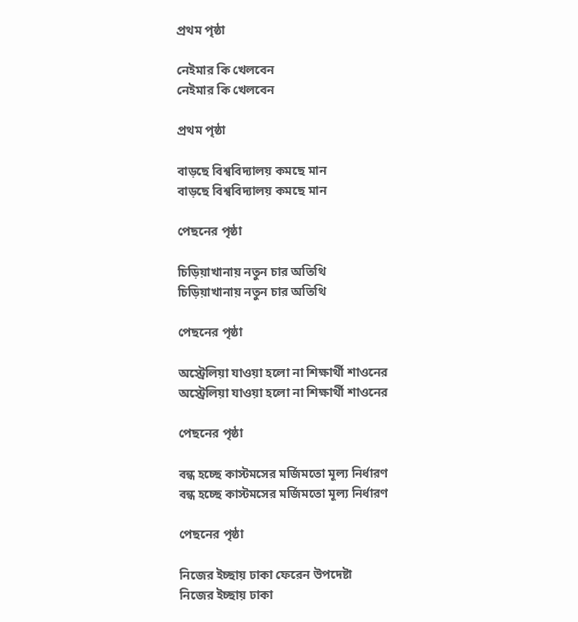প্রথম পৃষ্ঠা

নেইমার কি খেলবেন
নেইমার কি খেলবেন

প্রথম পৃষ্ঠা

বাড়ছে বিশ্ববিদ্যালয় কমছে মান
বাড়ছে বিশ্ববিদ্যালয় কমছে মান

পেছনের পৃষ্ঠা

চিড়িয়াখানায় নতুন চার অতিথি
চিড়িয়াখানায় নতুন চার অতিথি

পেছনের পৃষ্ঠা

অস্ট্রেলিয়া যাওয়া হলো না শিক্ষার্থী শাওনের
অস্ট্রেলিয়া যাওয়া হলো না শিক্ষার্থী শাওনের

পেছনের পৃষ্ঠা

বন্ধ হচ্ছে কাস্টমসের মর্জিমতো মূল্য নির্ধারণ
বন্ধ হচ্ছে কাস্টমসের মর্জিমতো মূল্য নির্ধারণ

পেছনের পৃষ্ঠা

নিজের ইচ্ছায় ঢাকা ফেরেন উপদেষ্টা
নিজের ইচ্ছায় ঢাকা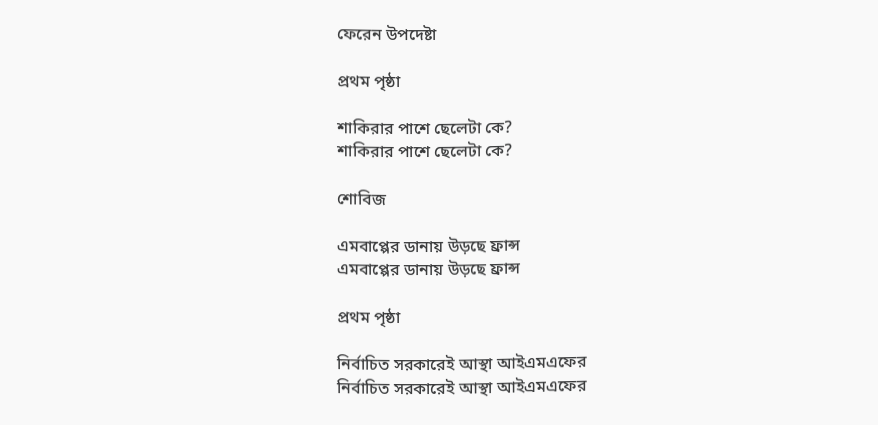ফেরেন উপদেষ্টা

প্রথম পৃষ্ঠা

শাকিরার পাশে ছেলেটা কে?
শাকিরার পাশে ছেলেটা কে?

শোবিজ

এমবাপ্পের ডানায় উড়ছে ফ্রান্স
এমবাপ্পের ডানায় উড়ছে ফ্রান্স

প্রথম পৃষ্ঠা

নির্বাচিত সরকারেই আস্থা আইএমএফের
নির্বাচিত সরকারেই আস্থা আইএমএফের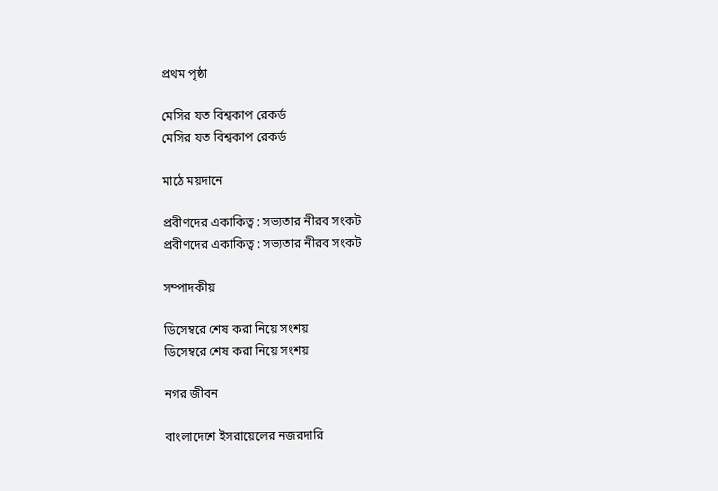প্রথম পৃষ্ঠা

মেসির যত বিশ্বকাপ রেকর্ড
মেসির যত বিশ্বকাপ রেকর্ড

মাঠে ময়দানে

প্রবীণদের একাকিত্ব : সভ্যতার নীরব সংকট
প্রবীণদের একাকিত্ব : সভ্যতার নীরব সংকট

সম্পাদকীয়

ডিসেম্বরে শেষ করা নিয়ে সংশয়
ডিসেম্বরে শেষ করা নিয়ে সংশয়

নগর জীবন

বাংলাদেশে ইসরায়েলের নজরদারি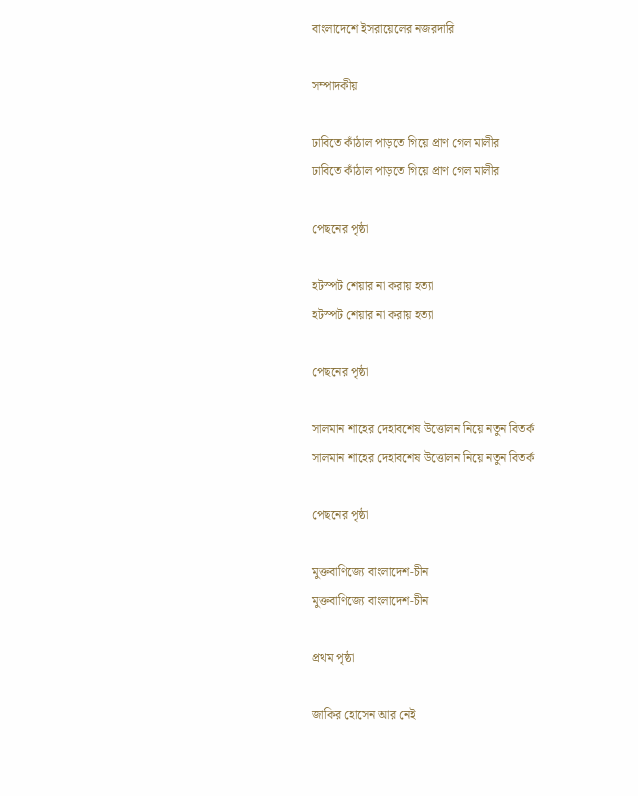বাংলাদেশে ইসরায়েলের নজরদারি

সম্পাদকীয়

ঢাবিতে কাঁঠাল পাড়তে গিয়ে প্রাণ গেল মালীর
ঢাবিতে কাঁঠাল পাড়তে গিয়ে প্রাণ গেল মালীর

পেছনের পৃষ্ঠা

হটস্পট শেয়ার না করায় হত্যা
হটস্পট শেয়ার না করায় হত্যা

পেছনের পৃষ্ঠা

সালমান শাহের দেহাবশেষ উত্তোলন নিয়ে নতুন বিতর্ক
সালমান শাহের দেহাবশেষ উত্তোলন নিয়ে নতুন বিতর্ক

পেছনের পৃষ্ঠা

মুক্তবাণিজ্যে বাংলাদেশ-চীন
মুক্তবাণিজ্যে বাংলাদেশ-চীন

প্রথম পৃষ্ঠা

জাকির হোসেন আর নেই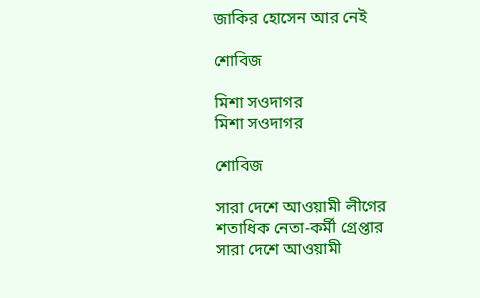জাকির হোসেন আর নেই

শোবিজ

মিশা সওদাগর
মিশা সওদাগর

শোবিজ

সারা দেশে আওয়ামী লীগের শতাধিক নেতা-কর্মী গ্রেপ্তার
সারা দেশে আওয়ামী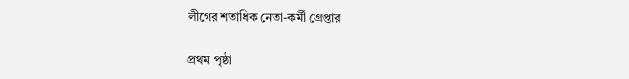লীগের শতাধিক নেতা-কর্মী গ্রেপ্তার

প্রথম পৃষ্ঠা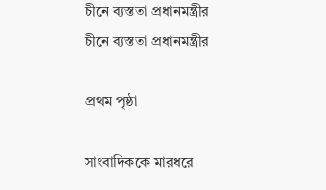চীনে ব্যস্ততা প্রধানমন্ত্রীর
চীনে ব্যস্ততা প্রধানমন্ত্রীর

প্রথম পৃষ্ঠা

সাংবাদিককে মারধরে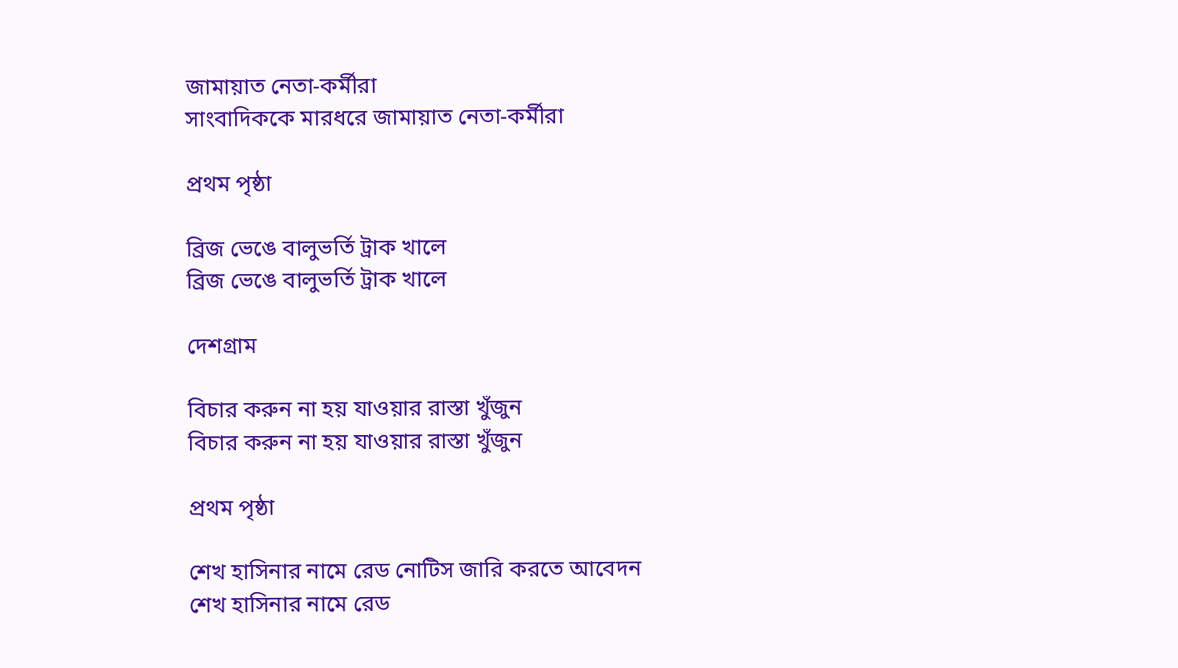জামায়াত নেতা-কর্মীরা
সাংবাদিককে মারধরে জামায়াত নেতা-কর্মীরা

প্রথম পৃষ্ঠা

ব্রিজ ভেঙে বালুভর্তি ট্রাক খালে
ব্রিজ ভেঙে বালুভর্তি ট্রাক খালে

দেশগ্রাম

বিচার করুন না হয় যাওয়ার রাস্তা খুঁজুন
বিচার করুন না হয় যাওয়ার রাস্তা খুঁজুন

প্রথম পৃষ্ঠা

শেখ হাসিনার নামে রেড নোটিস জারি করতে আবেদন
শেখ হাসিনার নামে রেড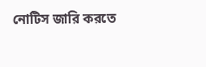নোটিস জারি করতে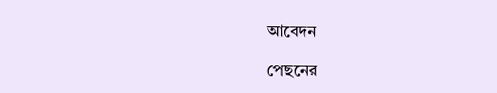আবেদন

পেছনের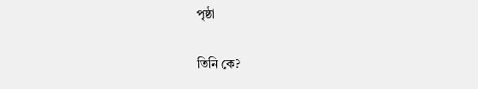পৃষ্ঠা

তিনি কে?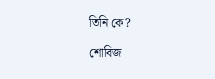তিনি কে?

শোবিজ